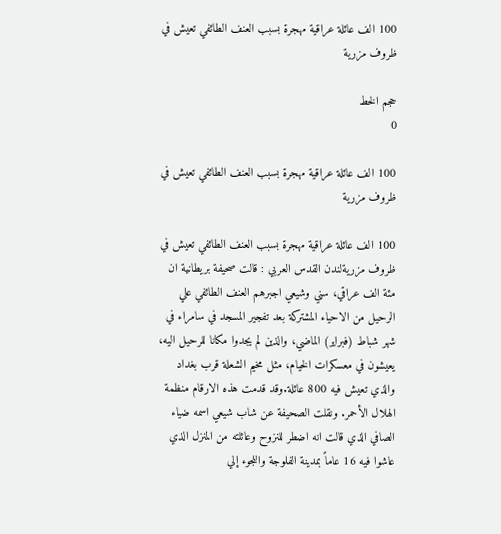100 الف عائلة عراقية مهجرة بسبب العنف الطائفي تعيش في ظروف مزرية

حجم الخط
0

100 الف عائلة عراقية مهجرة بسبب العنف الطائفي تعيش في ظروف مزرية

100 الف عائلة عراقية مهجرة بسبب العنف الطائفي تعيش في ظروف مزريةلندن القدس العربي : قالت صحيفة بريطانية ان مئة الف عراقي، سني وشيعي اجبرهم العنف الطائفي علي الرحيل من الاحياء المشتركة بعد تفجير المسجد في سامراء في شهر شباط (فبراير) الماضي، والذين لم يجدوا مكانا للرحيل اليه، يعيشون في معسكرات الخيام، مثل مخيم الشعلة قرب بغداد والذي تعيش فيه 800 عائلة.وقد قدمت هذه الارقام منظمة الهلال الأحمر. ونقلت الصحيفة عن شاب شيعي اسمه ضياء الصافي الذي قالت انه اضطر للنزوح وعائلته من المنزل الذي عاشوا فيه 16 عاماً بمدينة الفلوجة واللجوء إلي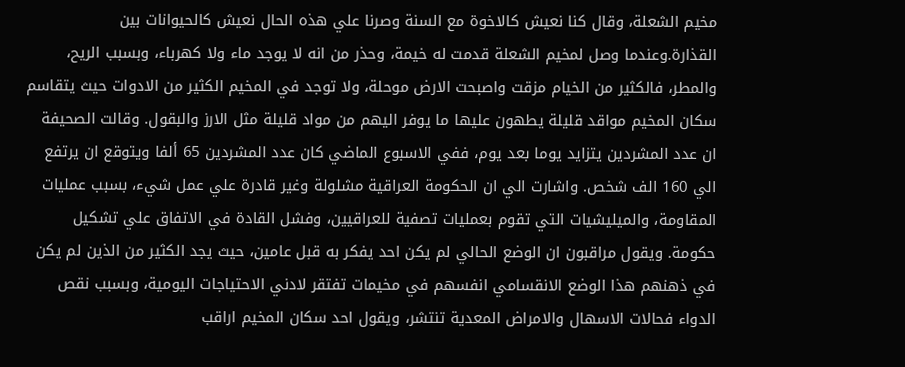مخيم الشعلة، وقال كنا نعيش كالاخوة مع السنة وصرنا علي هذه الحال نعيش كالحيوانات بين القذارة.وعندما وصل لمخيم الشعلة قدمت له خيمة، وحذر من انه لا يوجد ماء ولا كهرباء، وبسبب الريح، والمطر، فالكثير من الخيام مزقت واصبحت الارض موحلة، ولا توجد في المخيم الكثير من الادوات حيث يتقاسم سكان المخيم مواقد قليلة يطهون عليها ما يوفر اليهم من مواد قليلة مثل الارز والبقول. وقالت الصحيفة ان عدد المشردين يتزايد يوما بعد يوم، ففي الاسبوع الماضي كان عدد المشردين 65 ألفا ويتوقع ان يرتفع الي 160 الف شخص. واشارت الي ان الحكومة العراقية مشلولة وغير قادرة علي عمل شيء، بسبب عمليات المقاومة، والميليشيات التي تقوم بعمليات تصفية للعراقيين، وفشل القادة في الاتفاق علي تشكيل حكومة. ويقول مراقبون ان الوضع الحالي لم يكن احد يفكر به قبل عامين، حيث يجد الكثير من الذين لم يكن في ذهنهم هذا الوضع الانقسامي انفسهم في مخيمات تفتقر لادني الاحتياجات اليومية، وبسبب نقص الدواء فحالات الاسهال والامراض المعدية تنتشر، ويقول احد سكان المخيم اراقب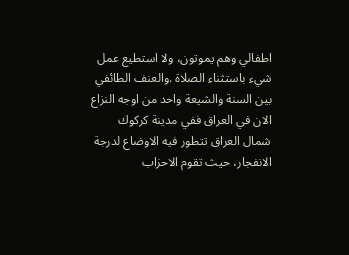اطفالي وهم يموتون، ولا استطيع عمل شيء باستثناء الصلاة .والعنف الطائفي بين السنة والشيعة واحد من اوجه النزاع الان في العراق ففي مدينة كركوك شمال العراق تتطور فيه الاوضاع لدرجة الانفجار، حيث تقوم الاحزاب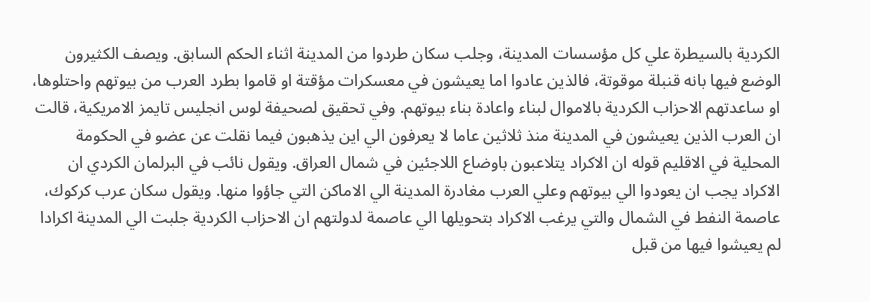الكردية بالسيطرة علي كل مؤسسات المدينة، وجلب سكان طردوا من المدينة اثناء الحكم السابق. ويصف الكثيرون الوضع فيها بانه قنبلة موقوتة، فالذين عادوا اما يعيشون في معسكرات مؤقتة او قاموا بطرد العرب من بيوتهم واحتلوها، او ساعدتهم الاحزاب الكردية بالاموال لبناء واعادة بناء بيوتهم. وفي تحقيق لصحيفة لوس انجليس تايمز الامريكية، قالت ان العرب الذين يعيشون في المدينة منذ ثلاثين عاما لا يعرفون الي اين يذهبون فيما نقلت عن عضو في الحكومة المحلية في الاقليم قوله ان الاكراد يتلاعبون باوضاع اللاجئين في شمال العراق. ويقول نائب في البرلمان الكردي ان الاكراد يجب ان يعودوا الي بيوتهم وعلي العرب مغادرة المدينة الي الاماكن التي جاؤوا منها. ويقول سكان عرب كركوك، عاصمة النفط في الشمال والتي يرغب الاكراد بتحويلها الي عاصمة لدولتهم ان الاحزاب الكردية جلبت الي المدينة اكرادا لم يعيشوا فيها من قبل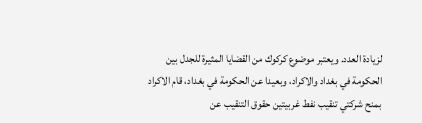لزيادة العدد. ويعتبر موضوع كركوك من القضايا المثيرة للجدل بين الحكومة في بغداد والاكراد، وبعيدا عن الحكومة في بغداد، قام الاكراد بمنح شركتي تنقيب نفط غربيتين حقوق التنقيب عن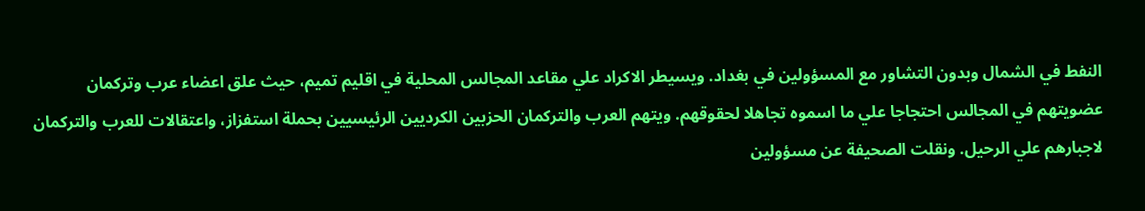النفط في الشمال وبدون التشاور مع المسؤولين في بغداد. ويسيطر الاكراد علي مقاعد المجالس المحلية في اقليم تميم، حيث علق اعضاء عرب وتركمان عضويتهم في المجالس احتجاجا علي ما اسموه تجاهلا لحقوقهم. ويتهم العرب والتركمان الحزبين الكرديين الرئيسيين بحملة استفزاز، واعتقالات للعرب والتركمان لاجبارهم علي الرحيل. ونقلت الصحيفة عن مسؤولين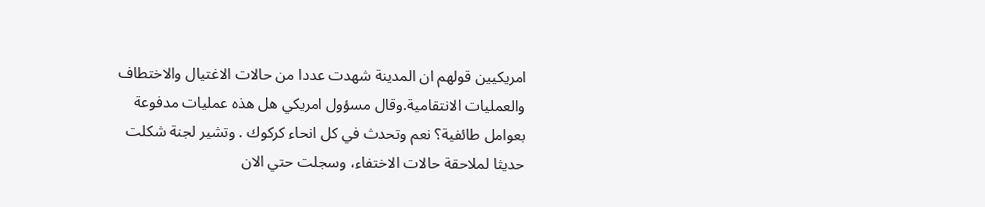امريكيين قولهم ان المدينة شهدت عددا من حالات الاغتيال والاختطاف والعمليات الانتقامية.وقال مسؤول امريكي هل هذه عمليات مدفوعة بعوامل طائفية؟ نعم وتحدث في كل انحاء كركوك . وتشير لجنة شكلت حديثا لملاحقة حالات الاختفاء، وسجلت حتي الان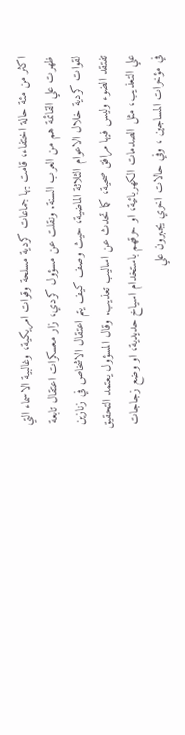اكثر من مئة حالة اختفاء، قامت بها جماعات كردية مسلحة وقوات امريكية، وغالبية الاسماء التي ظهرت علي القائمة هم من العرب السنة. ونقلت عن مسؤول كردي، زار معسكرات اعتقال تابعة لقوات كردية خلال الاعوام الثلاثة الماضية، حيث وصف كيف يتم اعتقال الاشخاص في زنازين تفتقد الضوء وليس فيها مرافق صحية، كما تحدث عن اساليب تعذيب. وقال المسؤول يعتمد التحقيق علي التعذيب، مثل الصدمات الكهربائية، او حرقهم باستخدام اسياخ حديدية، او وضع زجاجات في مؤخرات المساجين ، وفي حالات اخري يجبرون علي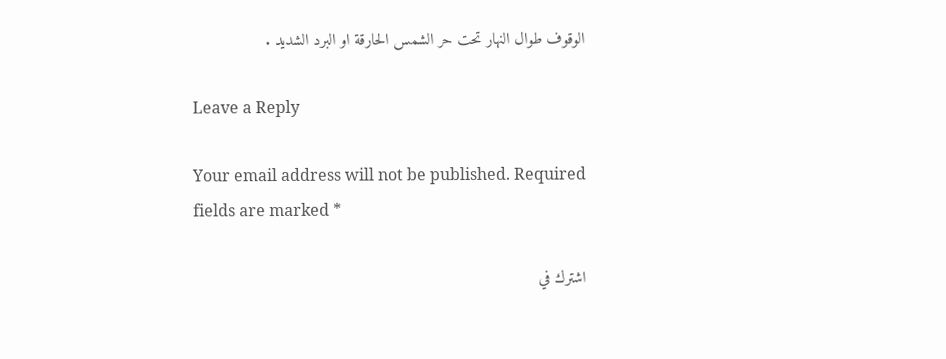الوقوف طوال النهار تحت حر الشمس الحارقة او البرد الشديد .

Leave a Reply

Your email address will not be published. Required fields are marked *

اشترك في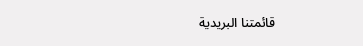قائمتنا البريدية